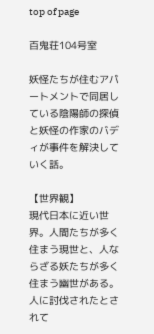top of page

百鬼荘104号室

妖怪たちが住むアパートメントで同居している陰陽師の探偵と妖怪の作家のバディが事件を解決していく話。

【世界観】
現代日本に近い世界。人間たちが多く住まう現世と、人ならざる妖たちが多く住まう幽世がある。
人に討伐されたとされて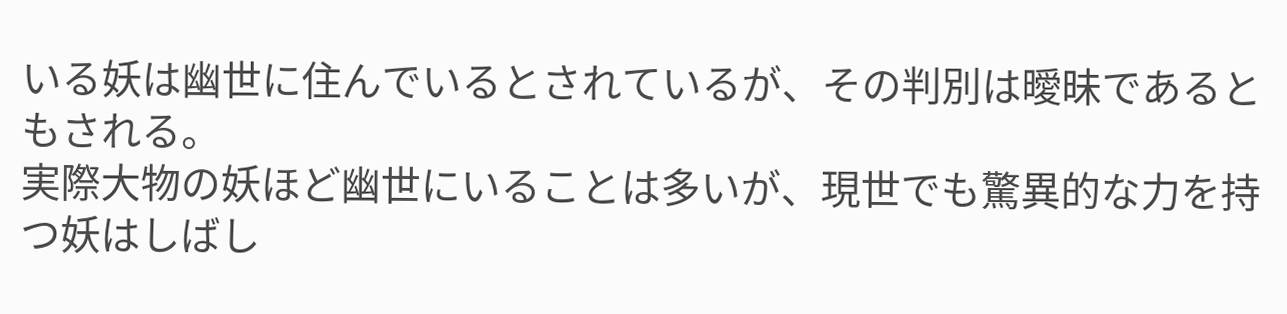いる妖は幽世に住んでいるとされているが、その判別は曖昧であるともされる。
実際大物の妖ほど幽世にいることは多いが、現世でも驚異的な力を持つ妖はしばし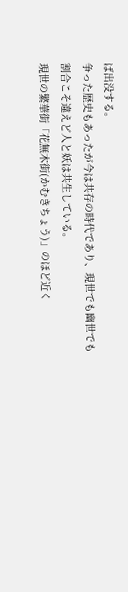ば出没する。
争った歴史もあったが今は共存の時代であり、現世でも幽世でも割合こそ違えど人と妖は共生している。
現世の繁華街「花無木街(かむきちょう)」のほど近く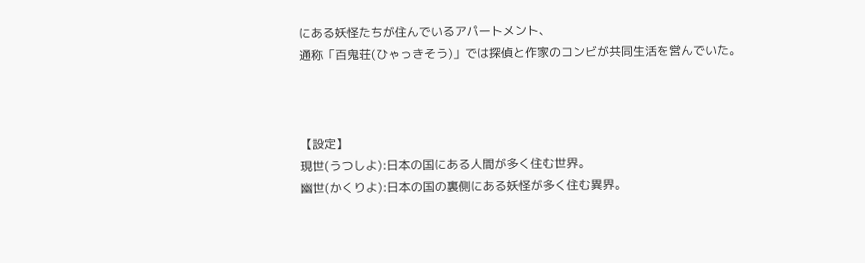にある妖怪たちが住んでいるアパートメント、
通称「百鬼荘(ひゃっきそう)」では探偵と作家のコンビが共同生活を営んでいた。



【設定】
現世(うつしよ):日本の国にある人間が多く住む世界。
幽世(かくりよ):日本の国の裏側にある妖怪が多く住む異界。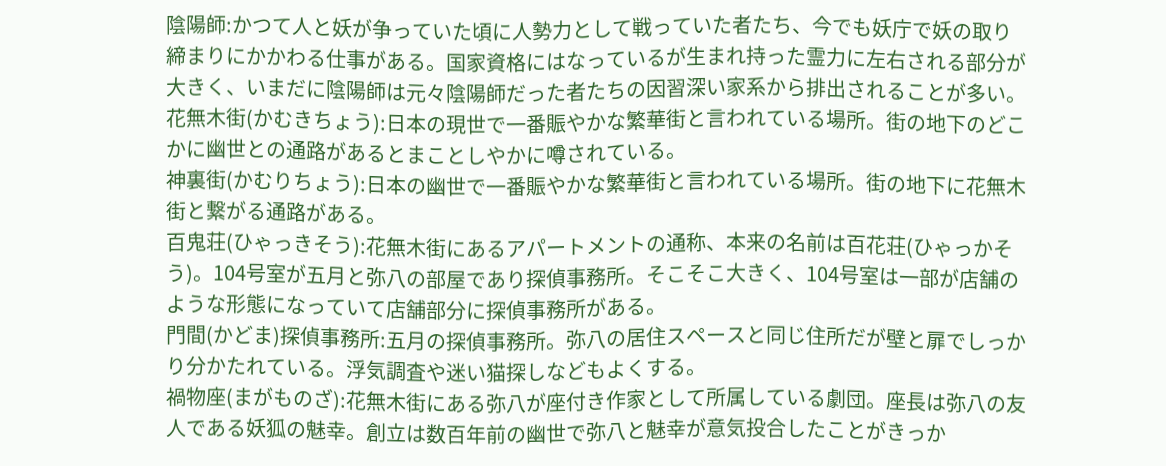陰陽師:かつて人と妖が争っていた頃に人勢力として戦っていた者たち、今でも妖庁で妖の取り締まりにかかわる仕事がある。国家資格にはなっているが生まれ持った霊力に左右される部分が大きく、いまだに陰陽師は元々陰陽師だった者たちの因習深い家系から排出されることが多い。
花無木街(かむきちょう):日本の現世で一番賑やかな繁華街と言われている場所。街の地下のどこかに幽世との通路があるとまことしやかに噂されている。
神裏街(かむりちょう):日本の幽世で一番賑やかな繁華街と言われている場所。街の地下に花無木街と繋がる通路がある。
百鬼荘(ひゃっきそう):花無木街にあるアパートメントの通称、本来の名前は百花荘(ひゃっかそう)。104号室が五月と弥八の部屋であり探偵事務所。そこそこ大きく、104号室は一部が店舗のような形態になっていて店舗部分に探偵事務所がある。
門間(かどま)探偵事務所:五月の探偵事務所。弥八の居住スペースと同じ住所だが壁と扉でしっかり分かたれている。浮気調査や迷い猫探しなどもよくする。
禍物座(まがものざ):花無木街にある弥八が座付き作家として所属している劇団。座長は弥八の友人である妖狐の魅幸。創立は数百年前の幽世で弥八と魅幸が意気投合したことがきっか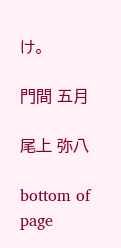け。

門間 五月

尾上 弥八

bottom of page